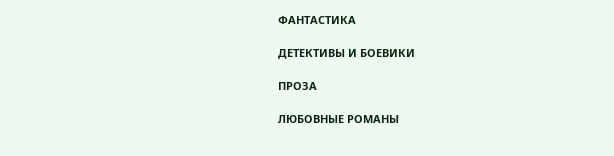ФАНТАСТИКА

ДЕТЕКТИВЫ И БОЕВИКИ

ПРОЗА

ЛЮБОВНЫЕ РОМАНЫ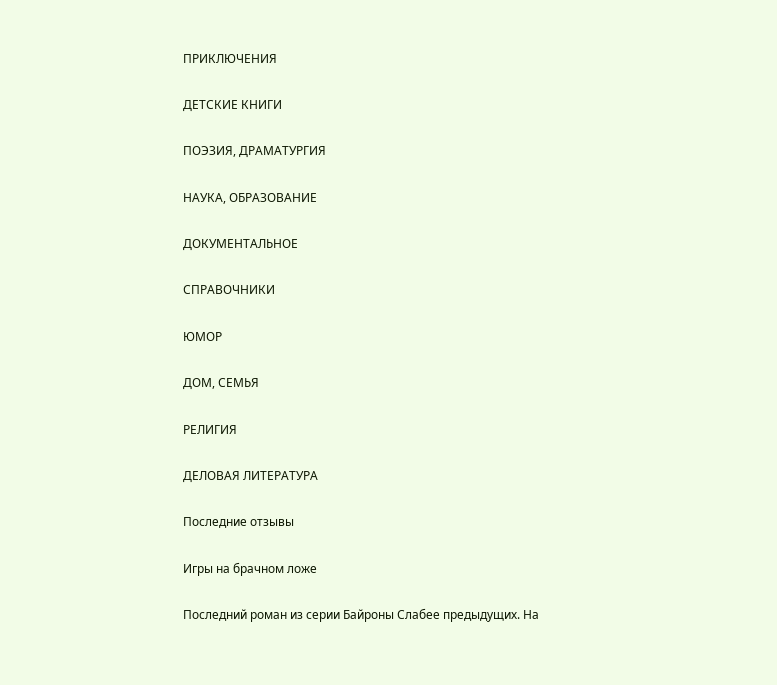ПРИКЛЮЧЕНИЯ

ДЕТСКИЕ КНИГИ

ПОЭЗИЯ, ДРАМАТУРГИЯ

НАУКА, ОБРАЗОВАНИЕ

ДОКУМЕНТАЛЬНОЕ

СПРАВОЧНИКИ

ЮМОР

ДОМ, СЕМЬЯ

РЕЛИГИЯ

ДЕЛОВАЯ ЛИТЕРАТУРА

Последние отзывы

Игры на брачном ложе

Последний роман из серии Байроны Слабее предыдущих. На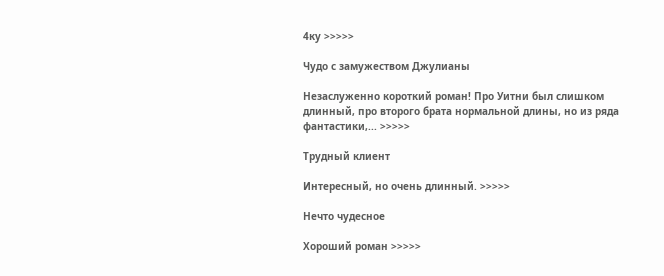4ку >>>>>

Чудо с замужеством Джулианы

Незаслуженно короткий роман! Про Уитни был слишком длинный, про второго брата нормальной длины, но из ряда фантастики,... >>>>>

Трудный клиент

Интересный, но очень длинный. >>>>>

Нечто чудесное

Хороший роман >>>>>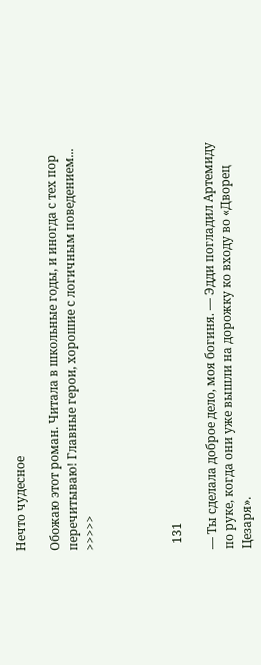Нечто чудесное

Обожаю этот роман. Читала в школьные годы, и иногда с тех пор перечитываю! Главные герои, хорошие с логичным поведением... >>>>>




  131

— Ты сделала доброе дело, моя богиня. — Эдди погладил Артемиду по руке, когда они уже вышли на дорожку ко входу во «Дворец Цезаря».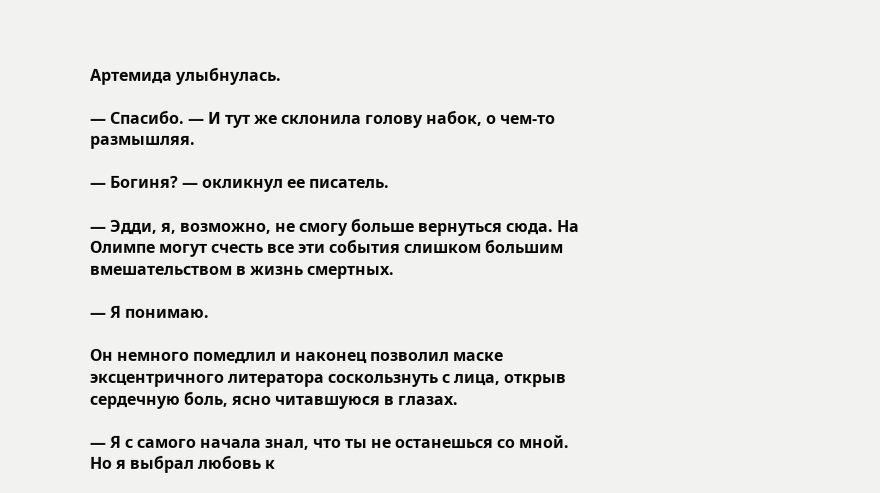Артемида улыбнулась.

— Спасибо. — И тут же склонила голову набок, о чем-то размышляя.

— Богиня? — окликнул ее писатель.

— Эдди, я, возможно, не смогу больше вернуться сюда. На Олимпе могут счесть все эти события слишком большим вмешательством в жизнь смертных.

— Я понимаю.

Он немного помедлил и наконец позволил маске эксцентричного литератора соскользнуть с лица, открыв сердечную боль, ясно читавшуюся в глазах.

— Я с самого начала знал, что ты не останешься со мной. Но я выбрал любовь к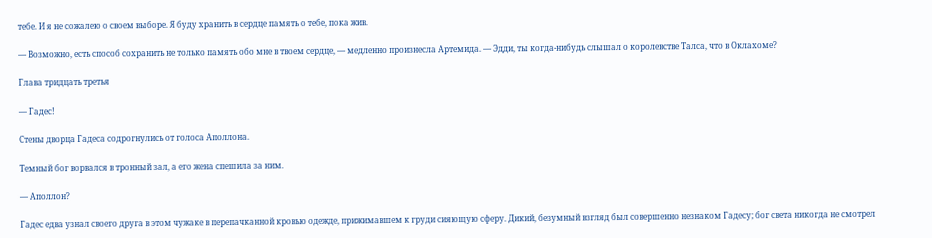тебе. И я не сожалею о своем выборе. Я буду хранить в сердце память о тебе, пока жив.

— Возможно, есть способ сохранить не только память обо мне в твоем сердце, — медленно произнесла Артемида. — Эдди, ты когда-нибудь слышал о королевстве Талса, что в Оклахоме?

Глава тридцать третья

— Гадес!

Стены дворца Гадеса содрогнулись от голоса Аполлона.

Темный бог ворвался в тронный зал, а его жена спешила за ним.

— Аполлон?

Гадес едва узнал своего друга в этом чужаке в перепачканной кровью одежде, прижимавшем к груди сияющую сферу. Дикий, безумный взгляд был совершенно незнаком Гадесу; бог света никогда не смотрел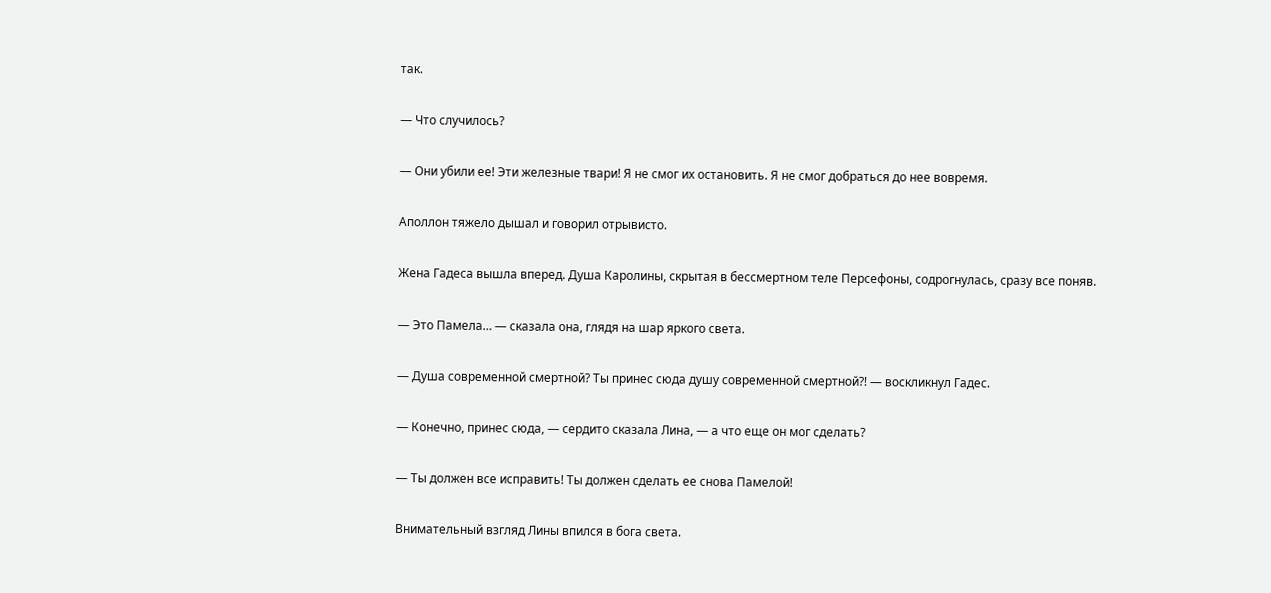так.

— Что случилось?

— Они убили ее! Эти железные твари! Я не смог их остановить. Я не смог добраться до нее вовремя.

Аполлон тяжело дышал и говорил отрывисто.

Жена Гадеса вышла вперед. Душа Каролины, скрытая в бессмертном теле Персефоны, содрогнулась, сразу все поняв.

— Это Памела… — сказала она, глядя на шар яркого света.

— Душа современной смертной? Ты принес сюда душу современной смертной?! — воскликнул Гадес.

— Конечно, принес сюда, — сердито сказала Лина, — а что еще он мог сделать?

— Ты должен все исправить! Ты должен сделать ее снова Памелой!

Внимательный взгляд Лины впился в бога света.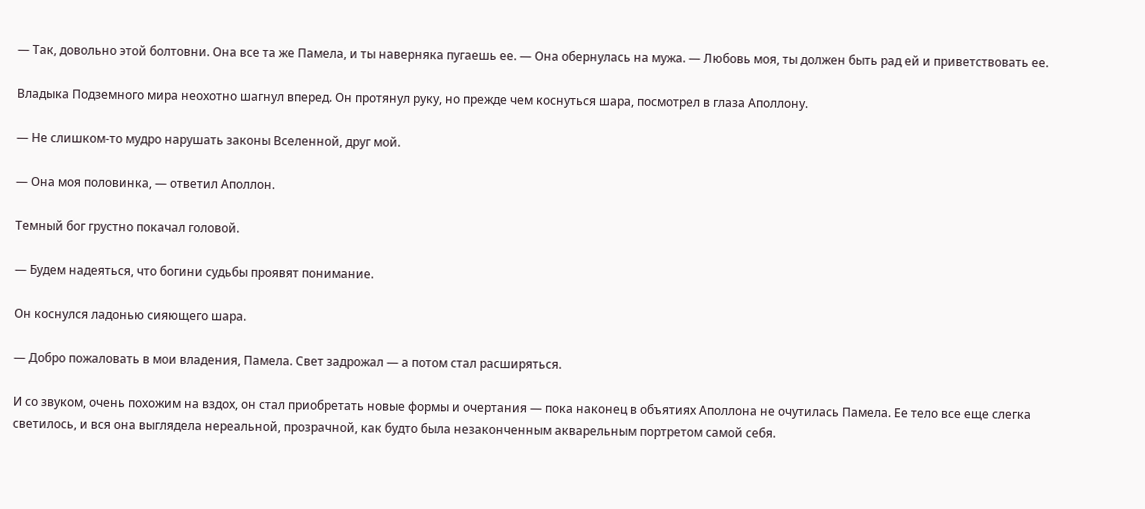— Так, довольно этой болтовни. Она все та же Памела, и ты наверняка пугаешь ее. — Она обернулась на мужа. — Любовь моя, ты должен быть рад ей и приветствовать ее.

Владыка Подземного мира неохотно шагнул вперед. Он протянул руку, но прежде чем коснуться шара, посмотрел в глаза Аполлону.

— Не слишком-то мудро нарушать законы Вселенной, друг мой.

— Она моя половинка, — ответил Аполлон.

Темный бог грустно покачал головой.

— Будем надеяться, что богини судьбы проявят понимание.

Он коснулся ладонью сияющего шара.

— Добро пожаловать в мои владения, Памела. Свет задрожал — а потом стал расширяться.

И со звуком, очень похожим на вздох, он стал приобретать новые формы и очертания — пока наконец в объятиях Аполлона не очутилась Памела. Ее тело все еще слегка светилось, и вся она выглядела нереальной, прозрачной, как будто была незаконченным акварельным портретом самой себя.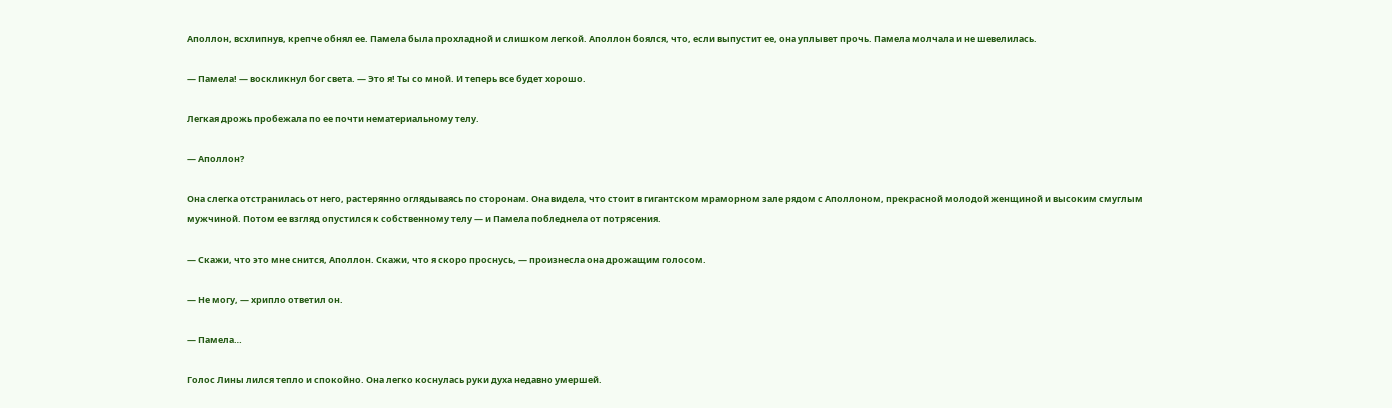Аполлон, всхлипнув, крепче обнял ее. Памела была прохладной и слишком легкой. Аполлон боялся, что, если выпустит ее, она уплывет прочь. Памела молчала и не шевелилась.

— Памела! — воскликнул бог света. — Это я! Ты со мной. И теперь все будет хорошо.

Легкая дрожь пробежала по ее почти нематериальному телу.

— Аполлон?

Она слегка отстранилась от него, растерянно оглядываясь по сторонам. Она видела, что стоит в гигантском мраморном зале рядом с Аполлоном, прекрасной молодой женщиной и высоким смуглым мужчиной. Потом ее взгляд опустился к собственному телу — и Памела побледнела от потрясения.

— Скажи, что это мне снится, Аполлон. Скажи, что я скоро проснусь, — произнесла она дрожащим голосом.

— Не могу, — хрипло ответил он.

— Памела…

Голос Лины лился тепло и спокойно. Она легко коснулась руки духа недавно умершей.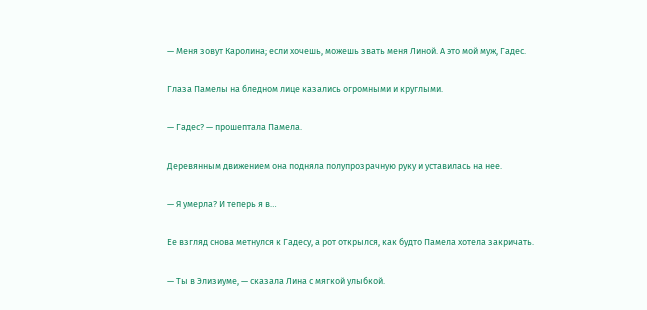— Меня зовут Каролина; если хочешь, можешь звать меня Линой. А это мой муж, Гадес.

Глаза Памелы на бледном лице казались огромными и круглыми.

— Гадес? — прошептала Памела.

Деревянным движением она подняла полупрозрачную руку и уставилась на нее.

— Я умерла? И теперь я в…

Ее взгляд снова метнулся к Гадесу, а рот открылся, как будто Памела хотела закричать.

— Ты в Элизиуме, — сказала Лина с мягкой улыбкой.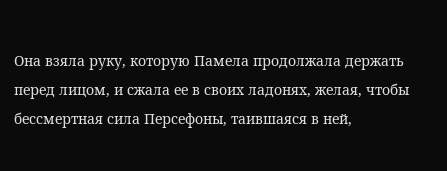Она взяла руку, которую Памела продолжала держать перед лицом, и сжала ее в своих ладонях, желая, чтобы бессмертная сила Персефоны, таившаяся в ней,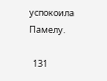успокоила Памелу.

  131